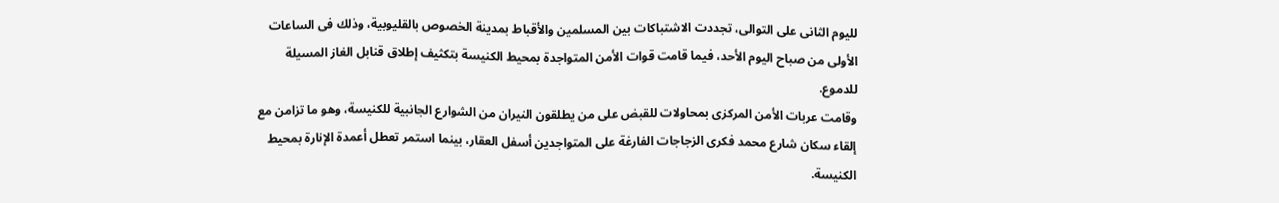لليوم الثانى على التوالى، تجددت الاشتباكات بين المسلمين والأقباط بمدينة الخصوص بالقليوبية، وذلك فى الساعات الأولى من صباح اليوم الأحد، فيما قامت قوات الأمن المتواجدة بمحيط الكنيسة بتكثيف إطلاق قنابل الغاز المسيلة للدموع.
وقامت عربات الأمن المركزى بمحاولات للقبض على من يطلقون النيران من الشوارع الجانبية للكنيسة، وهو ما تزامن مع إلقاء سكان شارع محمد فكرى الزجاجات الفارغة على المتواجدين أسفل العقار، بينما استمر تعطل أعمدة الإنارة بمحيط الكنيسة.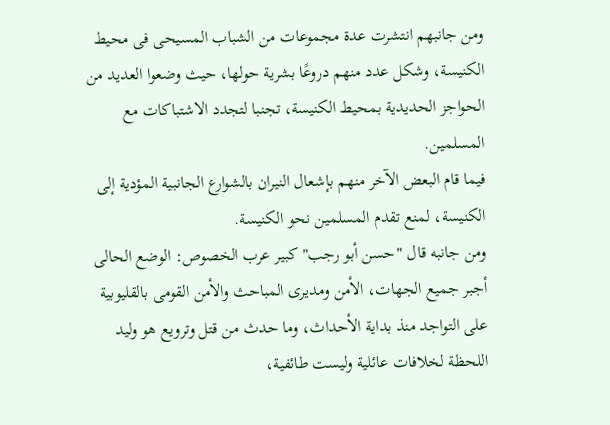ومن جانبهم انتشرت عدة مجموعات من الشباب المسيحى فى محيط الكنيسة، وشكل عدد منهم دروعًا بشرية حولها، حيث وضعوا العديد من الحواجز الحديدية بمحيط الكنيسة، تجنبا لتجدد الاشتباكات مع المسلمين.
فيما قام البعض الآخر منهم بإشعال النيران بالشوارع الجانبية المؤدية إلى الكنيسة، لمنع تقدم المسلمين نحو الكنيسة.
ومن جانبه قال "حسن أبو رجب" كبير عرب الخصوص: الوضع الحالى أجبر جميع الجهات، الأمن ومديرى المباحث والأمن القومى بالقليوبية على التواجد منذ بداية الأحداث، وما حدث من قتل وترويع هو وليد اللحظة لخلافات عائلية وليست طائفية،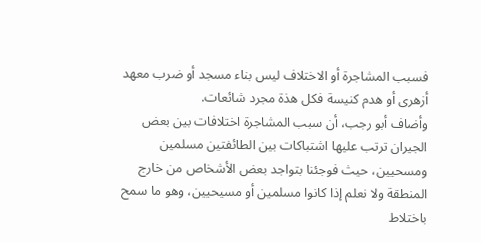فسبب المشاجرة أو الاختلاف ليس بناء مسجد أو ضرب معهد أزهرى أو هدم كنيسة فكل هذة مجرد شائعات.
وأضاف أبو رجب، أن سبب المشاجرة اختلافات بين بعض الجيران ترتب عليها اشتباكات بين الطائفتين مسلمين ومسحيين، حيث فوجئنا بتواجد بعض الأشخاص من خارج المنطقة ولا نعلم إذا كانوا مسلمين أو مسيحيين، وهو ما سمح باختلاط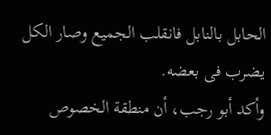الحابل بالنابل فانقلب الجميع وصار الكل يضرب فى بعضه.
وأكد أبو رجب، أن منطقة الخصوص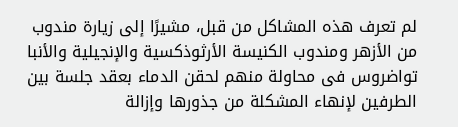لم تعرف هذه المشاكل من قبل، مشيرًا إلى زيارة مندوب من الأزهر ومندوب الكنيسة الأرثوذكسية والإنجيلية والأنبا تواضروس فى محاولة منهم لحقن الدماء بعقد جلسة بين الطرفين لإنهاء المشكلة من جذورها وإزالة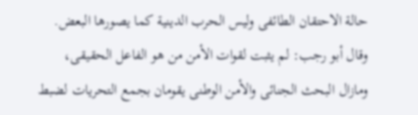حالة الاحتقان الطائفى وليس الحرب الدينية كما يصورها البعض.
وقال أبو رجب: لم يثبت لقوات الأمن من هو الفاعل الحقيقى، ومازال البحث الجنائى والأمن الوطنى يقومان بجمع التحريات لضبط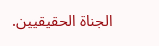الجناة الحقيقيين.